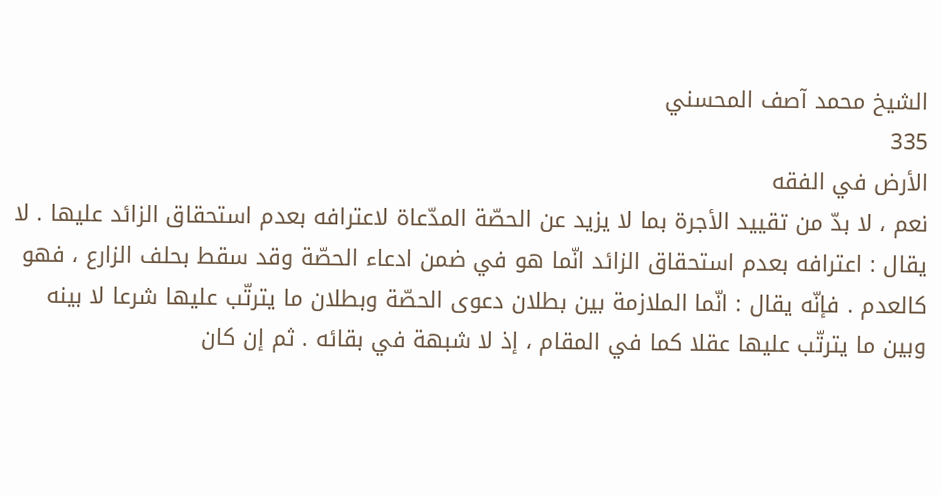الشيخ محمد آصف المحسني
335
الأرض في الفقه
نعم ، لا بدّ من تقييد الأجرة بما لا يزيد عن الحصّة المدّعاة لاعترافه بعدم استحقاق الزائد عليها . لا يقال : اعترافه بعدم استحقاق الزائد انّما هو في ضمن ادعاء الحصّة وقد سقط بحلف الزارع ، فهو كالعدم . فإنّه يقال : انّما الملازمة بين بطلان دعوى الحصّة وبطلان ما يترتّب عليها شرعا لا بينه وبين ما يترتّب عليها عقلا كما في المقام ، إذ لا شبهة في بقائه . ثم إن كان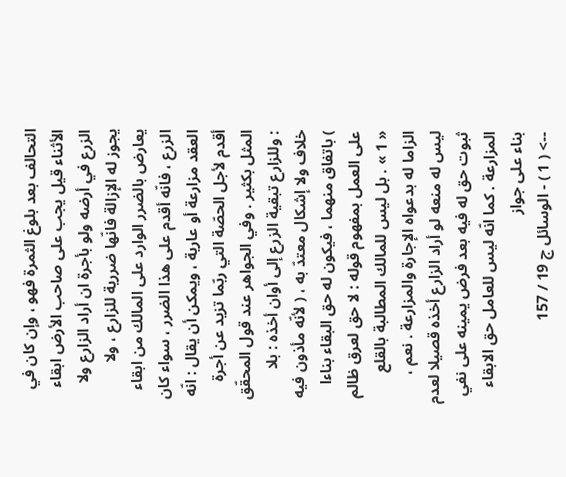التحالف بعد بلوغ الثمرة فهو ، وإن كان في الأثناء قيل يجب على صاحب الأرض ابقاء الزرع في أرضه ولو بأجرة ان أراد الزارع ولا يجوز له الإزالة فانّها ضررية للزارع ، ولا يعارض بالضرر الوارد على المالك من ابقاء الزرع ، فانّه أقدم على هذا الضرر ، سواء كان العقد مزارعة أو عارية ، ويمكن أن يقال : انّه أقدم لأجل الحصّة التي ربّما تزيد عن أجرة المثل بكثير . وفي الجواهر عند قول المحقّق : وللزارع تبقية الزرع إلى أوان أخذه : بلا خلاف ولا إشكال معتدّ به ، ( لأنّه مأذون فيه ) باتفاق منهما ، فيكون له حق البقاء بناءا على العمل بمفهوم قوله : لا حق لعرق ظالم « 1 » . بل ليس للمالك المطالبة بالقلع الزاما له بدعواه الإجارة والمزارعة . نعم ، ليس له منعه لو أراد الزارع أخذه قصيلا لعدم ثبوت حق له فيه بعد فرض يمينه على نفي المزارعة . كما انّه ليس للعامل حق الابقاء بناء على جواز
--> ( 1 ) - الوسائل ج 19 / 157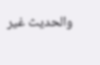والحديث غير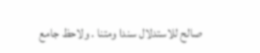صالح للاستدلال سندا ومتنا . ولاحظ جامع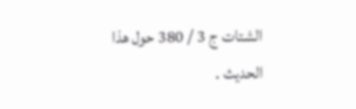الشتات ج 3 / 380 حول هذا الحديث .